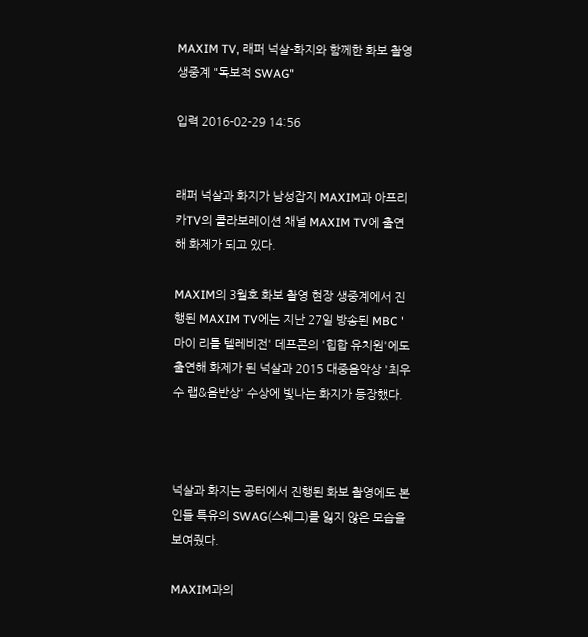MAXIM TV, 래퍼 넉살-화지와 함께한 화보 촬영 생중계 "독보적 SWAG"

입력 2016-02-29 14:56


래퍼 넉살과 화지가 남성잡지 MAXIM과 아프리카TV의 콜라보레이션 채널 MAXIM TV에 출연해 화제가 되고 있다.

MAXIM의 3월호 화보 촬영 현장 생중계에서 진행된 MAXIM TV에는 지난 27일 방송된 MBC '마이 리틀 텔레비전' 데프콘의 '힙합 유치원'에도 출연해 화제가 된 넉살과 2015 대중음악상 '최우수 랩&음반상' 수상에 빛나는 화지가 등장했다.



넉살과 화지는 공터에서 진행된 화보 촬영에도 본인들 특유의 SWAG(스웨그)를 잃지 않은 모습을 보여줬다.

MAXIM과의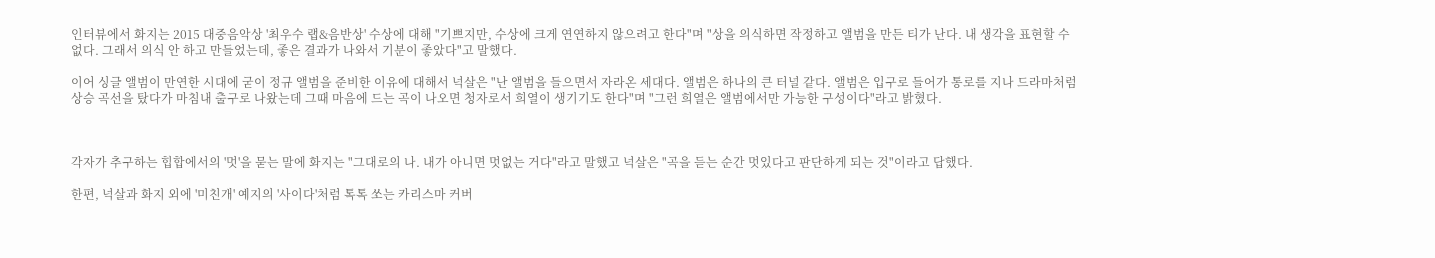인터뷰에서 화지는 2015 대중음악상 '최우수 랩&음반상' 수상에 대해 "기쁘지만, 수상에 크게 연연하지 않으려고 한다"며 "상을 의식하면 작정하고 앨범을 만든 티가 난다. 내 생각을 표현할 수 없다. 그래서 의식 안 하고 만들었는데, 좋은 결과가 나와서 기분이 좋았다"고 말했다.

이어 싱글 앨범이 만연한 시대에 굳이 정규 앨범을 준비한 이유에 대해서 넉살은 "난 앨범을 들으면서 자라온 세대다. 앨범은 하나의 큰 터널 같다. 앨범은 입구로 들어가 통로를 지나 드라마처럼 상승 곡선을 탔다가 마침내 출구로 나왔는데 그때 마음에 드는 곡이 나오면 청자로서 희열이 생기기도 한다"며 "그런 희열은 앨범에서만 가능한 구성이다"라고 밝혔다.



각자가 추구하는 힙합에서의 '멋'을 묻는 말에 화지는 "그대로의 나. 내가 아니면 멋없는 거다"라고 말했고 넉살은 "곡을 듣는 순간 멋있다고 판단하게 되는 것"이라고 답했다.

한편, 넉살과 화지 외에 '미친개' 예지의 '사이다'처럼 톡톡 쏘는 카리스마 커버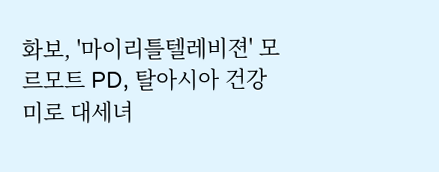화보, '마이리틀텔레비젼' 모르모트 PD, 탈아시아 건강미로 대세녀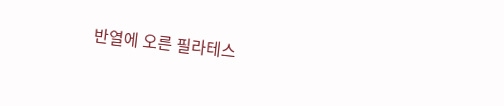반열에 오른 필라테스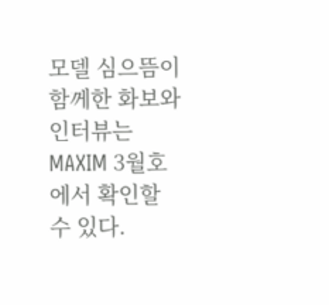모델 심으뜸이 함께한 화보와 인터뷰는 MAXIM 3월호에서 확인할 수 있다.